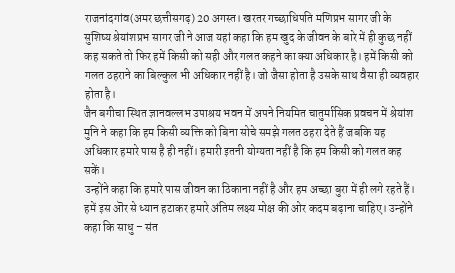राजनांदगांव(अमर छत्तीसगढ़) 20 अगस्त। खरतर गच्छाधिपति मणिप्रभ सागर जी के सुशिष्य श्रेयांशप्रभ सागर जी ने आज यहां कहा कि हम खुद के जीवन के बारे में ही कुछ नहीं कह सकते तो फिर हमें किसी को सही और गलत कहने का क्या अधिकार है। हमें किसी को गलत ठहराने का बिल्कुल भी अधिकार नहीं है। जो जैसा होता है उसके साथ वैसा ही व्यवहार होता है।
जैन बगीचा स्थित ज्ञानवल्लभ उपाश्रय भवन में अपने नियमित चातुर्मासिक प्रवचन में श्रेयांश मुनि ने कहा कि हम किसी व्यक्ति को बिना सोचे समझे गलत ठहरा देते हैं जबकि यह अधिकार हमारे पास है ही नहीं। हमारी इतनी योग्यता नहीं है कि हम किसी को गलत कह सकें।
उन्होंने कहा कि हमारे पास जीवन का ठिकाना नहीं है और हम अच्छा बुरा में ही लगे रहते हैं। हमें इस ऒर से ध्यान हटाकर हमारे अंतिम लक्ष्य मोक्ष की ओर कदम बढ़ाना चाहिए। उन्होंने कहा कि साधु – संत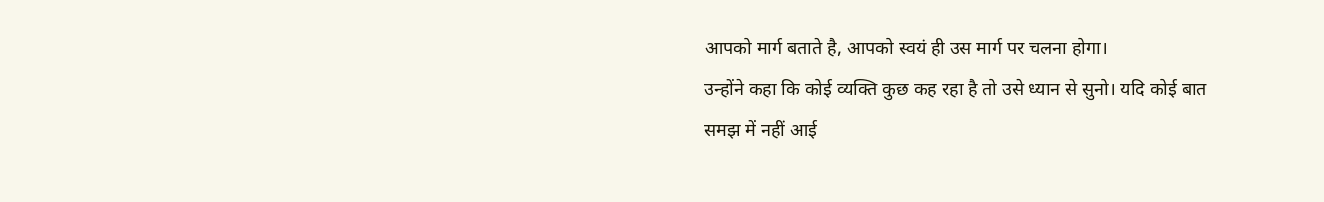आपको मार्ग बताते है, आपको स्वयं ही उस मार्ग पर चलना होगा।
उन्होंने कहा कि कोई व्यक्ति कुछ कह रहा है तो उसे ध्यान से सुनो। यदि कोई बात समझ में नहीं आई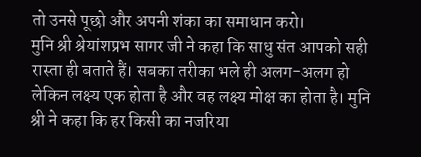तो उनसे पूछो और अपनी शंका का समाधान करो।
मुनि श्री श्रेयांशप्रभ सागर जी ने कहा कि साधु संत आपको सही रास्ता ही बताते हैं। सबका तरीका भले ही अलग-अलग हो लेकिन लक्ष्य एक होता है और वह लक्ष्य मोक्ष का होता है। मुनि श्री ने कहा कि हर किसी का नजरिया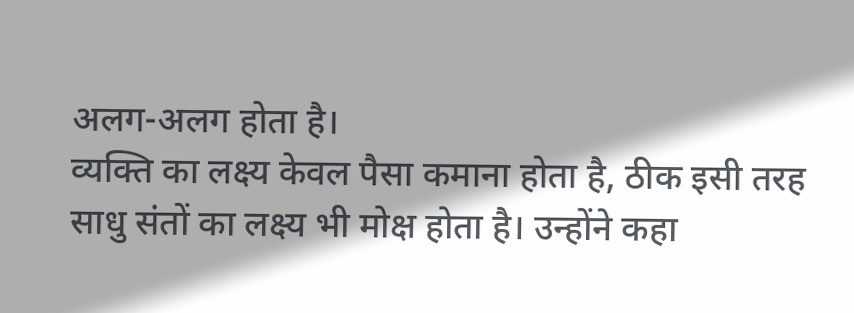अलग-अलग होता है।
व्यक्ति का लक्ष्य केवल पैसा कमाना होता है, ठीक इसी तरह साधु संतों का लक्ष्य भी मोक्ष होता है। उन्होंने कहा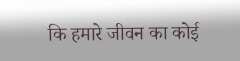कि हमारे जीवन का कोई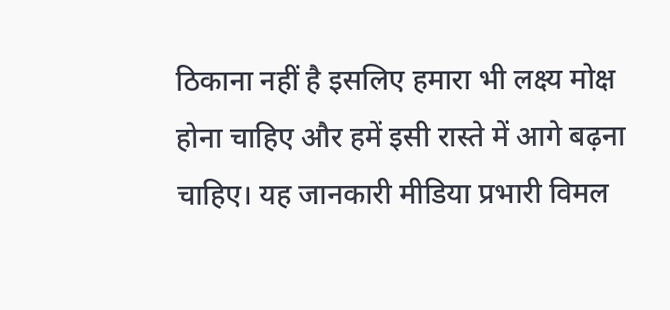ठिकाना नहीं है इसलिए हमारा भी लक्ष्य मोक्ष होना चाहिए और हमें इसी रास्ते में आगे बढ़ना चाहिए। यह जानकारी मीडिया प्रभारी विमल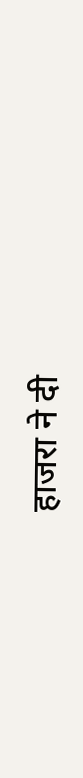हाजरा ने दी